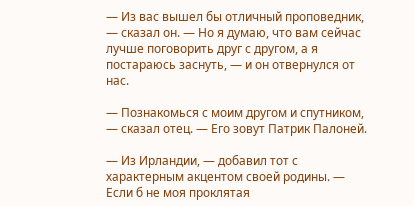— Из вас вышел бы отличный проповедник, — сказал он. — Но я думаю, что вам сейчас лучше поговорить друг с другом, а я постараюсь заснуть, — и он отвернулся от нас.

— Познакомься с моим другом и спутником, — сказал отец. — Его зовут Патрик Палоней.

— Из Ирландии, — добавил тот с характерным акцентом своей родины. — Если б не моя проклятая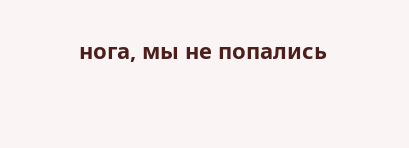нога, мы не попались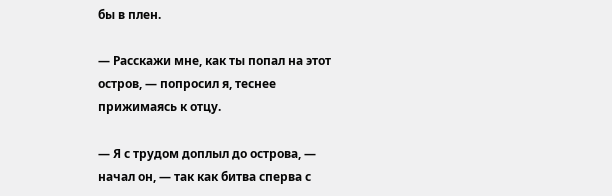бы в плен.

— Расскажи мне, как ты попал на этот остров, — попросил я, теснее прижимаясь к отцу.

— Я с трудом доплыл до острова, — начал он, — так как битва сперва с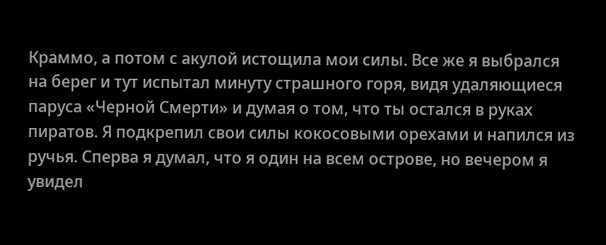Краммо, а потом с акулой истощила мои силы. Все же я выбрался на берег и тут испытал минуту страшного горя, видя удаляющиеся паруса «Черной Смерти» и думая о том, что ты остался в руках пиратов. Я подкрепил свои силы кокосовыми орехами и напился из ручья. Сперва я думал, что я один на всем острове, но вечером я увидел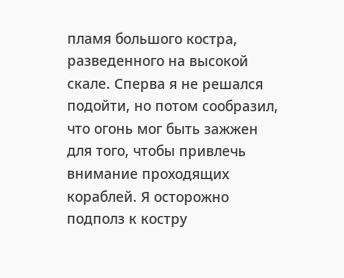пламя большого костра, разведенного на высокой скале. Сперва я не решался подойти, но потом сообразил, что огонь мог быть зажжен для того, чтобы привлечь внимание проходящих кораблей. Я осторожно подполз к костру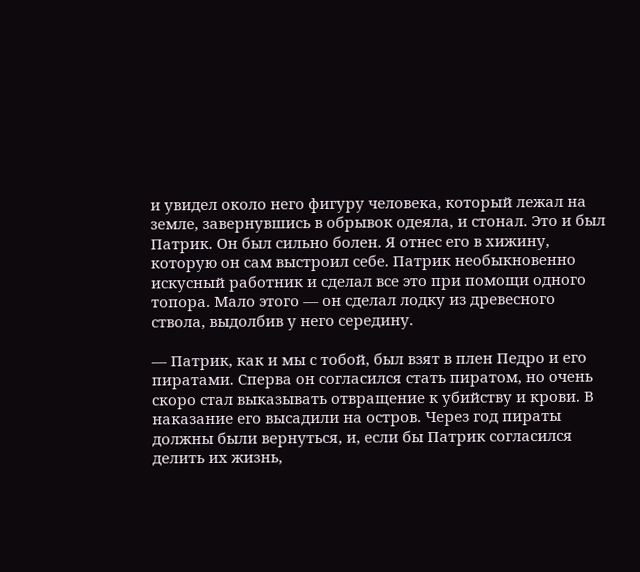и увидел около него фигуру человека, который лежал на земле, завернувшись в обрывок одеяла, и стонал. Это и был Патрик. Он был сильно болен. Я отнес его в хижину, которую он сам выстроил себе. Патрик необыкновенно искусный работник и сделал все это при помощи одного топора. Мало этого — он сделал лодку из древесного ствола, выдолбив у него середину.

— Патрик, как и мы с тобой, был взят в плен Педро и его пиратами. Сперва он согласился стать пиратом, но очень скоро стал выказывать отвращение к убийству и крови. В наказание его высадили на остров. Через год пираты должны были вернуться, и, если бы Патрик согласился делить их жизнь,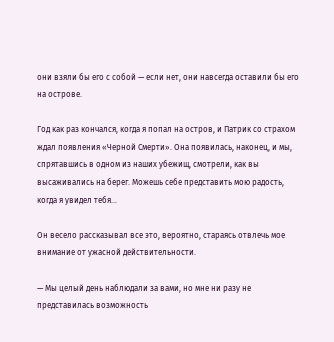они взяли бы его с собой — если нет, они навсегда оставили бы его на острове.

Год как раз кончался, когда я попал на остров, и Патрик со страхом ждал появления «Черной Смерти». Она появилась, наконец, и мы, спрятавшись в одном из наших убежищ, смотрели, как вы высаживались на берег. Можешь себе представить мою радость, когда я увидел тебя...

Он весело рассказывал все это, вероятно, стараясь отвлечь мое внимание от ужасной действительности.

— Мы целый день наблюдали за вами, но мне ни разу не представилась возможность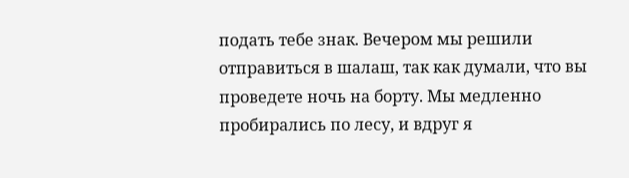подать тебе знак. Вечером мы решили отправиться в шалаш, так как думали, что вы проведете ночь на борту. Мы медленно пробирались по лесу, и вдруг я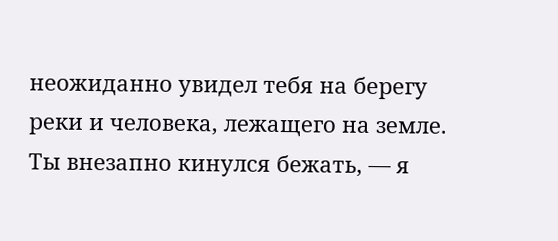неожиданно увидел тебя на берегу реки и человека, лежащего на земле. Ты внезапно кинулся бежать, — я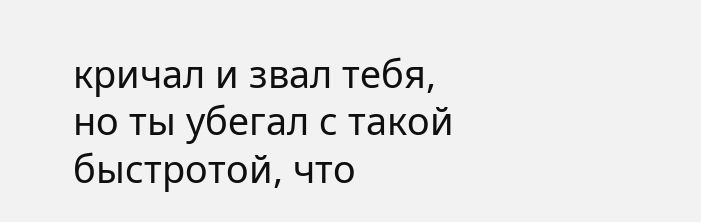кричал и звал тебя, но ты убегал с такой быстротой, что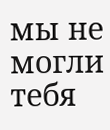мы не могли тебя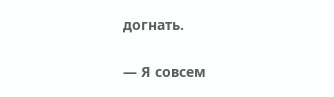догнать.

— Я совсем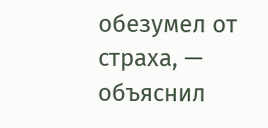обезумел от страха, — объяснил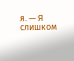я. — Я слишком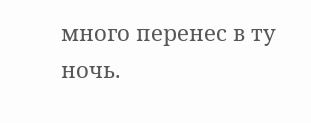много перенес в ту ночь.